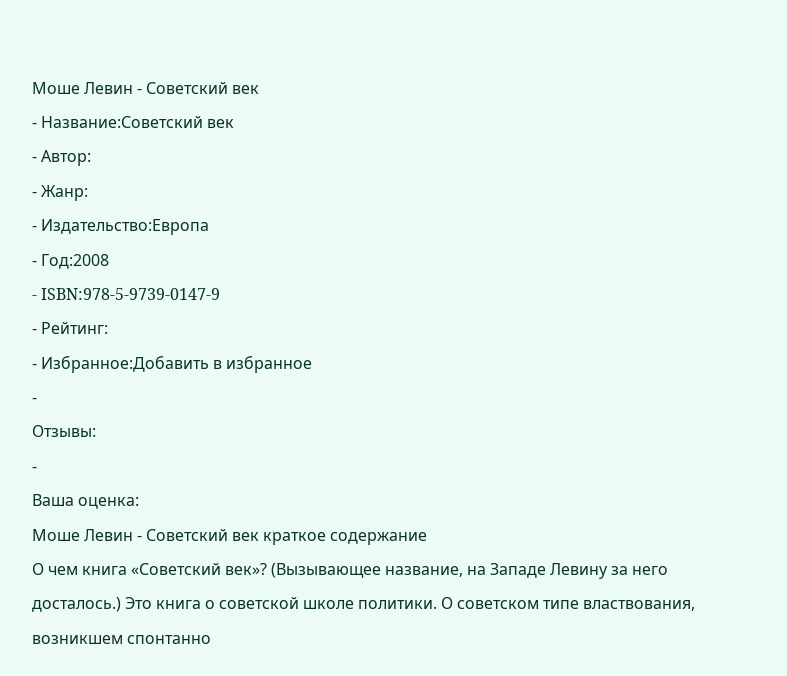Моше Левин - Советский век
- Название:Советский век
- Автор:
- Жанр:
- Издательство:Европа
- Год:2008
- ISBN:978-5-9739-0147-9
- Рейтинг:
- Избранное:Добавить в избранное
-
Отзывы:
-
Ваша оценка:
Моше Левин - Советский век краткое содержание
О чем книга «Советский век»? (Вызывающее название, на Западе Левину за него досталось.) Это книга о советской школе политики. О советском типе властвования, возникшем спонтанно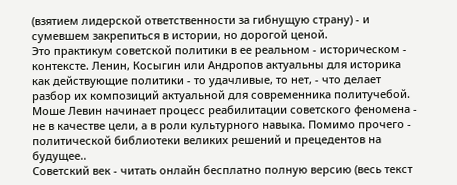(взятием лидерской ответственности за гибнущую страну) - и сумевшем закрепиться в истории, но дорогой ценой.
Это практикум советской политики в ее реальном - историческом - контексте. Ленин, Косыгин или Андропов актуальны для историка как действующие политики - то удачливые, то нет, - что делает разбор их композиций актуальной для современника политучебой.
Моше Левин начинает процесс реабилитации советского феномена - не в качестве цели, а в роли культурного навыка. Помимо прочего - политической библиотеки великих решений и прецедентов на будущее..
Советский век - читать онлайн бесплатно полную версию (весь текст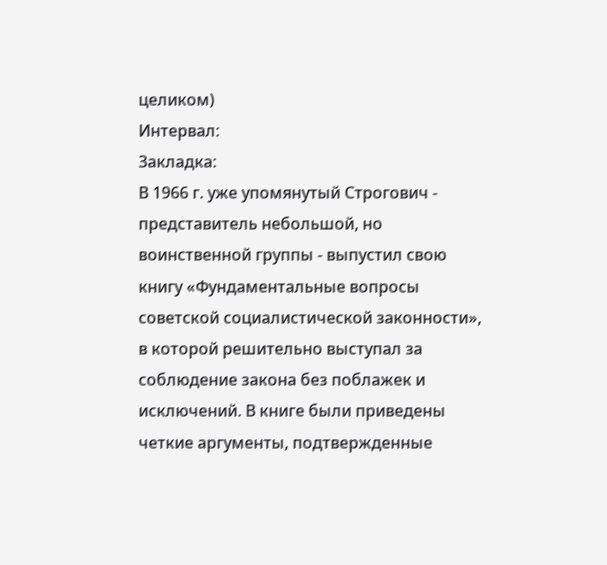целиком)
Интервал:
Закладка:
В 1966 г. уже упомянутый Строгович - представитель небольшой, но воинственной группы - выпустил свою книгу «Фундаментальные вопросы советской социалистической законности», в которой решительно выступал за соблюдение закона без поблажек и исключений. В книге были приведены четкие аргументы, подтвержденные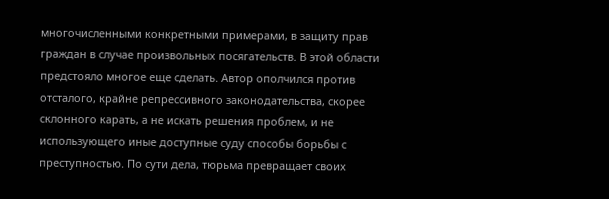многочисленными конкретными примерами, в защиту прав граждан в случае произвольных посягательств. В этой области предстояло многое еще сделать. Автор ополчился против отсталого, крайне репрессивного законодательства, скорее склонного карать, а не искать решения проблем, и не использующего иные доступные суду способы борьбы с преступностью. По сути дела, тюрьма превращает своих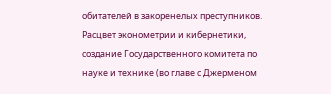обитателей в закоренелых преступников.
Расцвет эконометрии и кибернетики, создание Государственного комитета по науке и технике (во главе с Джерменом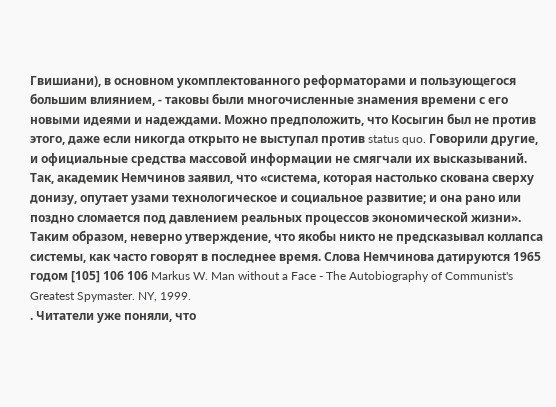Гвишиани), в основном укомплектованного реформаторами и пользующегося большим влиянием, - таковы были многочисленные знамения времени с его новыми идеями и надеждами. Можно предположить, что Косыгин был не против этого, даже если никогда открыто не выступал против status quo. Говорили другие, и официальные средства массовой информации не смягчали их высказываний. Так, академик Немчинов заявил, что «система, которая настолько скована сверху донизу, опутает узами технологическое и социальное развитие; и она рано или поздно сломается под давлением реальных процессов экономической жизни».
Таким образом, неверно утверждение, что якобы никто не предсказывал коллапса системы, как часто говорят в последнее время. Слова Немчинова датируются 1965 годом [105] 106 106 Markus W. Man without a Face - The Autobiography of Communist's Greatest Spymaster. NY, 1999.
. Читатели уже поняли, что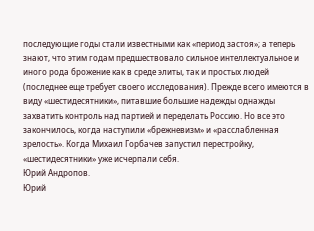последующие годы стали известными как «период застоя»; а теперь знают, что этим годам предшествовало сильное интеллектуальное и иного рода брожение как в среде элиты, так и простых людей (последнее еще требует своего исследования). Прежде всего имеются в виду «шестидесятники», питавшие большие надежды однажды захватить контроль над партией и переделать Россию. Но все это закончилось, когда наступили «брежневизм» и «расслабленная зрелость». Когда Михаил Горбачев запустил перестройку, «шестидесятники» уже исчерпали себя.
Юрий Андропов.
Юрий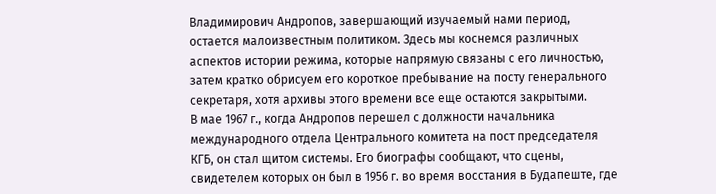Владимирович Андропов, завершающий изучаемый нами период, остается малоизвестным политиком. Здесь мы коснемся различных аспектов истории режима, которые напрямую связаны с его личностью, затем кратко обрисуем его короткое пребывание на посту генерального секретаря, хотя архивы этого времени все еще остаются закрытыми.
В мае 1967 г., когда Андропов перешел с должности начальника международного отдела Центрального комитета на пост председателя КГБ, он стал щитом системы. Его биографы сообщают, что сцены, свидетелем которых он был в 1956 г. во время восстания в Будапеште, где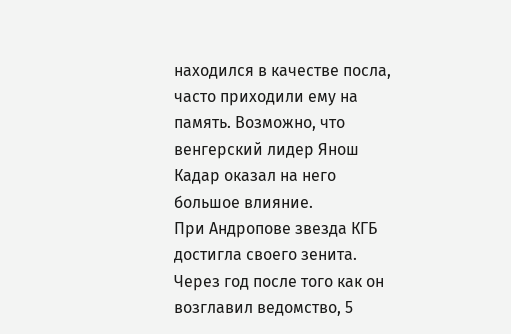находился в качестве посла, часто приходили ему на память. Возможно, что венгерский лидер Янош Кадар оказал на него большое влияние.
При Андропове звезда КГБ достигла своего зенита. Через год после того как он возглавил ведомство, 5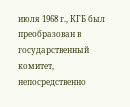июля 1968 г., КГБ был преобразован в государственный комитет, непосредственно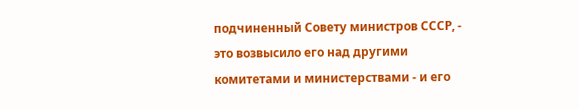подчиненный Совету министров СССР, - это возвысило его над другими комитетами и министерствами - и его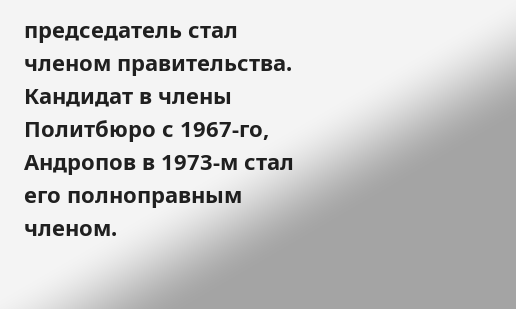председатель стал членом правительства. Кандидат в члены Политбюро с 1967-го, Андропов в 1973-м стал его полноправным членом.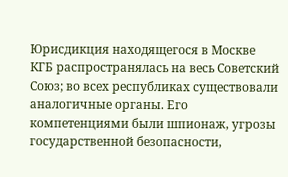Юрисдикция находящегося в Москве КГБ распространялась на весь Советский Союз; во всех республиках существовали аналогичные органы. Его компетенциями были шпионаж, угрозы государственной безопасности,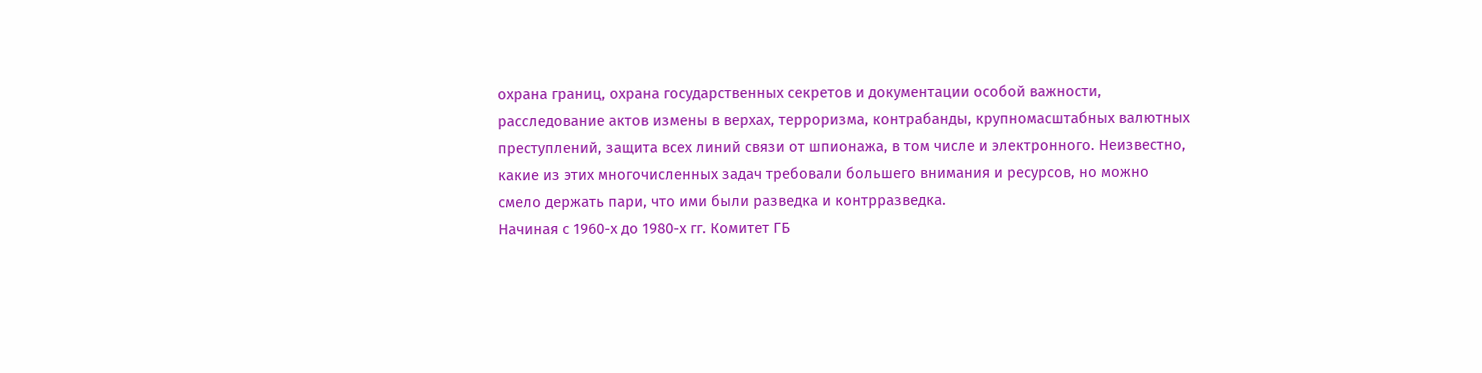охрана границ, охрана государственных секретов и документации особой важности, расследование актов измены в верхах, терроризма, контрабанды, крупномасштабных валютных преступлений, защита всех линий связи от шпионажа, в том числе и электронного. Неизвестно, какие из этих многочисленных задач требовали большего внимания и ресурсов, но можно смело держать пари, что ими были разведка и контрразведка.
Начиная с 1960-х до 1980-х гг. Комитет ГБ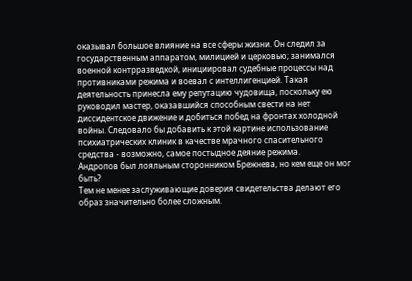оказывал большое влияние на все сферы жизни. Он следил за государственным аппаратом, милицией и церковью; занимался военной контрразведкой, инициировал судебные процессы над противниками режима и воевал с интеллигенцией. Такая деятельность принесла ему репутацию чудовища, поскольку ею руководил мастер, оказавшийся способным свести на нет диссидентское движение и добиться побед на фронтах холодной войны. Следовало бы добавить к этой картине использование психиатрических клиник в качестве мрачного спасительного средства - возможно, самое постыдное деяние режима.
Андропов был лояльным сторонником Брежнева, но кем еще он мог быть?
Тем не менее заслуживающие доверия свидетельства делают его образ значительно более сложным.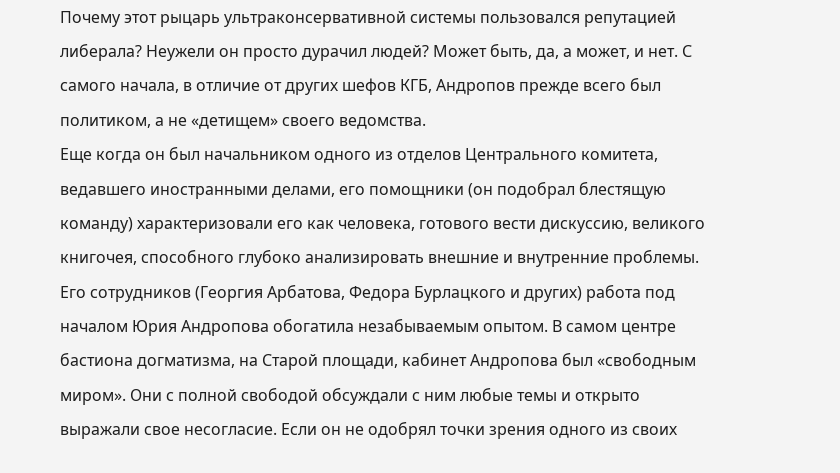Почему этот рыцарь ультраконсервативной системы пользовался репутацией либерала? Неужели он просто дурачил людей? Может быть, да, а может, и нет. С самого начала, в отличие от других шефов КГБ, Андропов прежде всего был политиком, а не «детищем» своего ведомства.
Еще когда он был начальником одного из отделов Центрального комитета, ведавшего иностранными делами, его помощники (он подобрал блестящую команду) характеризовали его как человека, готового вести дискуссию, великого книгочея, способного глубоко анализировать внешние и внутренние проблемы. Его сотрудников (Георгия Арбатова, Федора Бурлацкого и других) работа под началом Юрия Андропова обогатила незабываемым опытом. В самом центре бастиона догматизма, на Старой площади, кабинет Андропова был «свободным миром». Они с полной свободой обсуждали с ним любые темы и открыто выражали свое несогласие. Если он не одобрял точки зрения одного из своих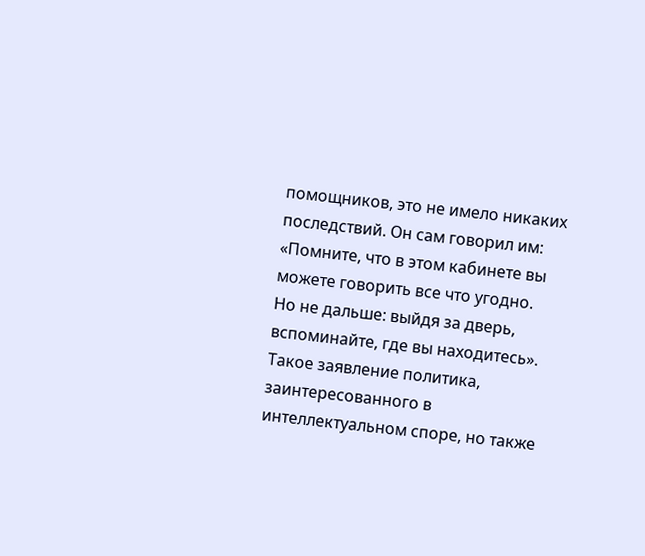помощников, это не имело никаких последствий. Он сам говорил им: «Помните, что в этом кабинете вы можете говорить все что угодно. Но не дальше: выйдя за дверь, вспоминайте, где вы находитесь».
Такое заявление политика, заинтересованного в интеллектуальном споре, но также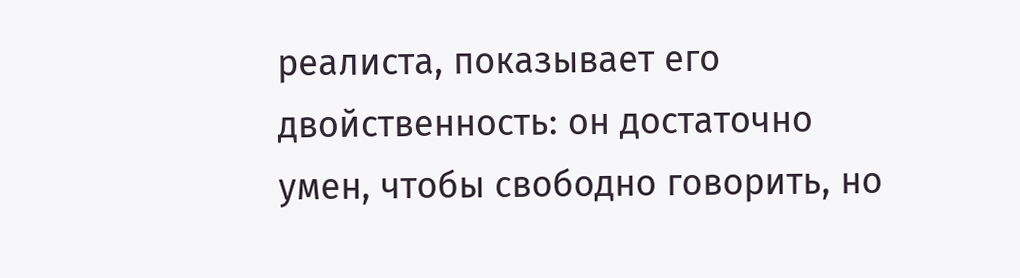реалиста, показывает его двойственность: он достаточно умен, чтобы свободно говорить, но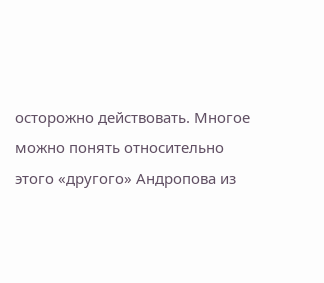осторожно действовать. Многое можно понять относительно этого «другого» Андропова из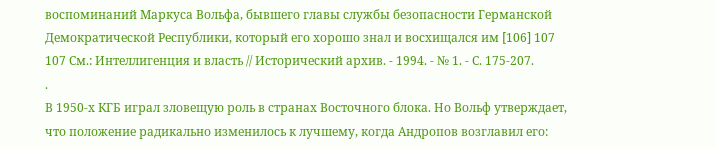воспоминаний Маркуса Вольфа, бывшего главы службы безопасности Германской Демократической Республики, который его хорошо знал и восхищался им [106] 107 107 См.: Интеллигенция и власть // Исторический архив. - 1994. - № 1. - С. 175-207.
.
В 1950-х КГБ играл зловещую роль в странах Восточного блока. Но Вольф утверждает, что положение радикально изменилось к лучшему, когда Андропов возглавил его: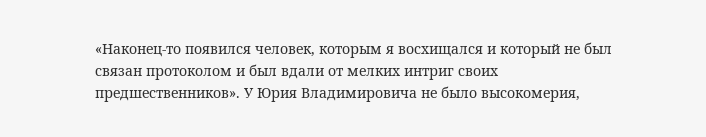«Наконец-то появился человек, которым я восхищался и который не был связан протоколом и был вдали от мелких интриг своих предшественников». У Юрия Владимировича не было высокомерия,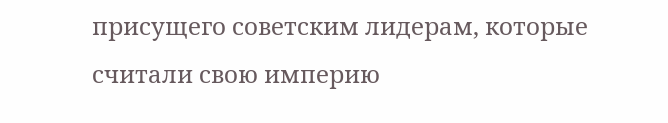присущего советским лидерам, которые считали свою империю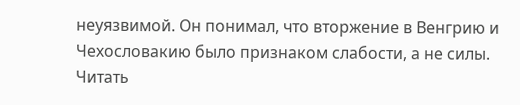неуязвимой. Он понимал, что вторжение в Венгрию и Чехословакию было признаком слабости, а не силы.
Читать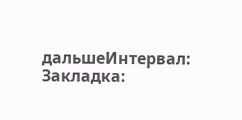дальшеИнтервал:
Закладка: